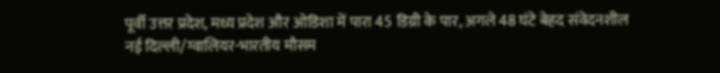पूर्वी उत्तर प्रदेश, मध्य प्रदेश और ओडिशा में पारा 45 डिग्री के पार, अगले 48 घंटे बेहद संवेदनशील
नई दिल्ली/ग्वालियर-भारतीय मौसम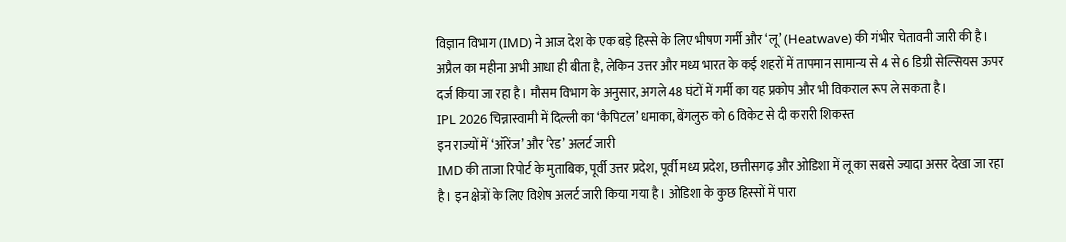विज्ञान विभाग (IMD) ने आज देश के एक बड़े हिस्से के लिए भीषण गर्मी और ‘लू’ (Heatwave) की गंभीर चेतावनी जारी की है। अप्रैल का महीना अभी आधा ही बीता है, लेकिन उत्तर और मध्य भारत के कई शहरों में तापमान सामान्य से 4 से 6 डिग्री सेल्सियस ऊपर दर्ज किया जा रहा है। मौसम विभाग के अनुसार, अगले 48 घंटों में गर्मी का यह प्रकोप और भी विकराल रूप ले सकता है।
IPL 2026 चिन्नास्वामी में दिल्ली का ‘कैपिटल’ धमाका, बेंगलुरु को 6 विकेट से दी करारी शिकस्त
इन राज्यों में ‘ऑरेंज’ और ‘रेड’ अलर्ट जारी
IMD की ताजा रिपोर्ट के मुताबिक, पूर्वी उत्तर प्रदेश, पूर्वी मध्य प्रदेश, छत्तीसगढ़ और ओडिशा में लू का सबसे ज्यादा असर देखा जा रहा है। इन क्षेत्रों के लिए विशेष अलर्ट जारी किया गया है। ओडिशा के कुछ हिस्सों में पारा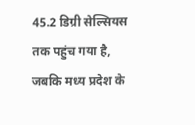45.2 डिग्री सेल्सियस तक पहुंच गया है, जबकि मध्य प्रदेश के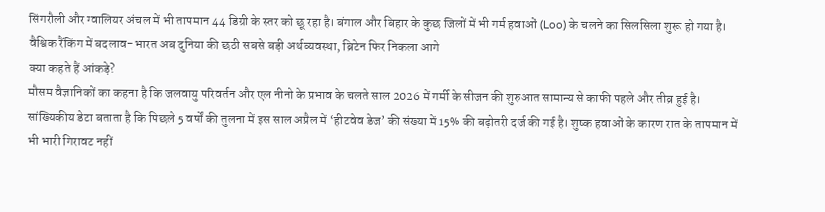सिंगरौली और ग्वालियर अंचल में भी तापमान 44 डिग्री के स्तर को छू रहा है। बंगाल और बिहार के कुछ जिलों में भी गर्म हवाओं (Loo) के चलने का सिलसिला शुरू हो गया है।
वैश्विक रैंकिंग में बदलाव-भारत अब दुनिया की छठी सबसे बड़ी अर्थव्यवस्था, ब्रिटेन फिर निकला आगे
क्या कहते हैं आंकड़े?
मौसम वैज्ञानिकों का कहना है कि जलवायु परिवर्तन और एल नीनो के प्रभाव के चलते साल 2026 में गर्मी के सीजन की शुरुआत सामान्य से काफी पहले और तीव्र हुई है। सांख्यिकीय डेटा बताता है कि पिछले 5 वर्षों की तुलना में इस साल अप्रैल में ‘हीटवेव डेज’ की संख्या में 15% की बढ़ोतरी दर्ज की गई है। शुष्क हवाओं के कारण रात के तापमान में भी भारी गिरावट नहीं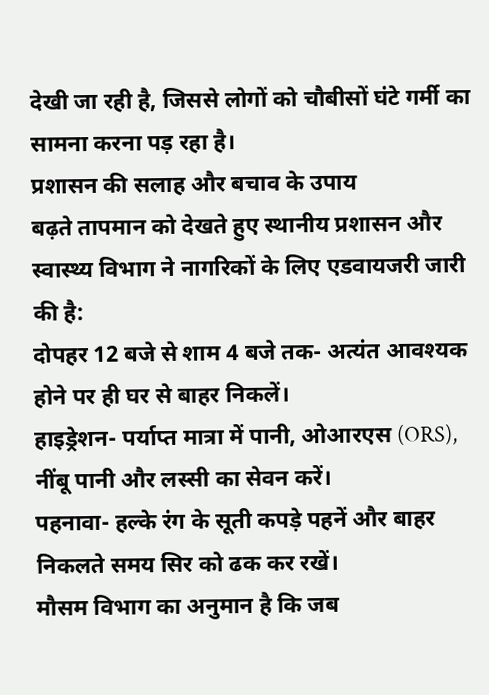देखी जा रही है, जिससे लोगों को चौबीसों घंटे गर्मी का सामना करना पड़ रहा है।
प्रशासन की सलाह और बचाव के उपाय
बढ़ते तापमान को देखते हुए स्थानीय प्रशासन और स्वास्थ्य विभाग ने नागरिकों के लिए एडवायजरी जारी की है:
दोपहर 12 बजे से शाम 4 बजे तक- अत्यंत आवश्यक होने पर ही घर से बाहर निकलें।
हाइड्रेशन- पर्याप्त मात्रा में पानी, ओआरएस (ORS), नींबू पानी और लस्सी का सेवन करें।
पहनावा- हल्के रंग के सूती कपड़े पहनें और बाहर निकलते समय सिर को ढक कर रखें।
मौसम विभाग का अनुमान है कि जब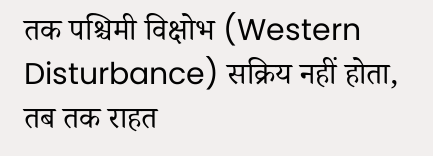तक पश्चिमी विक्षोभ (Western Disturbance) सक्रिय नहीं होता, तब तक राहत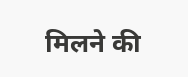मिलने की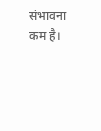संभावना कम है।